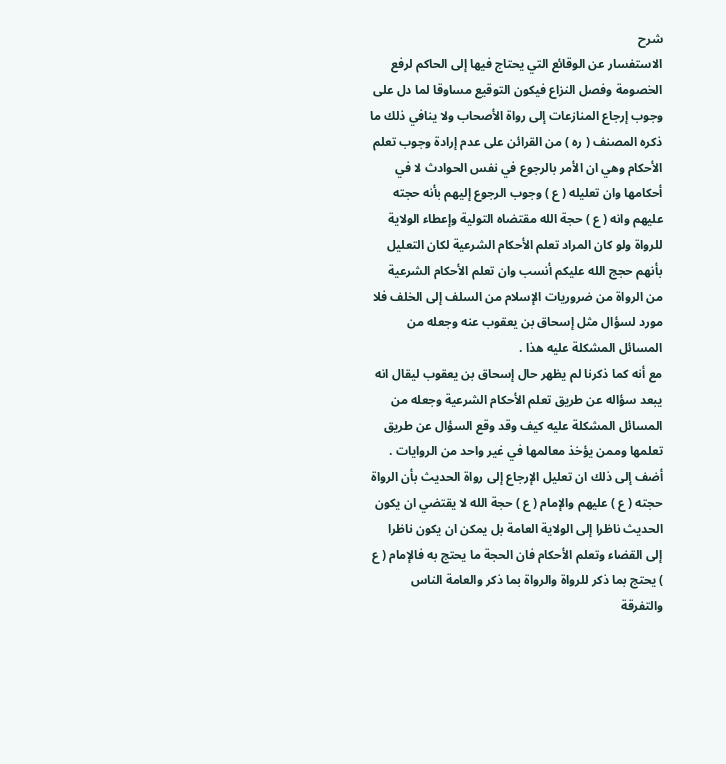شرح
الاستفسار عن الوقائع التي يحتاج فيها إلى الحاكم لرفع الخصومة وفصل النزاع فيكون التوقيع مساوقا لما دل على وجوب إرجاع المنازعات إلى رواة الأصحاب ولا ينافي ذلك ما ذكره المصنف ( ره ) من القرائن على عدم إرادة وجوب تعلم الأحكام وهي ان الأمر بالرجوع في نفس الحوادث لا في أحكامها وان تعليله ( ع ) وجوب الرجوع إليهم بأنه حجته عليهم وانه ( ع ) حجة الله مقتضاه التولية وإعطاء الولاية للرواة ولو كان المراد تعلم الأحكام الشرعية لكان التعليل بأنهم حجج الله عليكم أنسب وان تعلم الأحكام الشرعية من الرواة من ضروريات الإسلام من السلف إلى الخلف فلا مورد لسؤال مثل إسحاق بن يعقوب عنه وجعله من المسائل المشكلة عليه هذا .
مع أنه كما ذكرنا لم يظهر حال إسحاق بن يعقوب ليقال انه يبعد سؤاله عن طريق تعلم الأحكام الشرعية وجعله من المسائل المشكلة عليه كيف وقد وقع السؤال عن طريق تعلمها وممن يؤخذ معالمها في غير واحد من الروايات .
أضف إلى ذلك ان تعليل الإرجاع إلى رواة الحديث بأن الرواة حجته ( ع ) عليهم والإمام ( ع ) حجة الله لا يقتضي ان يكون الحديث ناظرا إلى الولاية العامة بل يمكن ان يكون ناظرا إلى القضاء وتعلم الأحكام فان الحجة ما يحتج به فالإمام ( ع ) يحتج بما ذكر للرواة والرواة بما ذكر والعامة الناس والتفرقة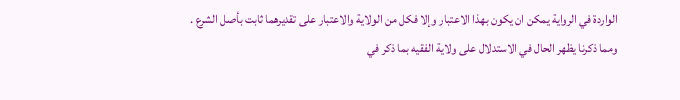الواردة في الرواية يمكن ان يكون بهذا الاعتبار وإلا فكل من الولاية والاعتبار على تقديرهما ثابت بأصل الشرع .
ومما ذكرنا يظهر الحال في الاستدلال على ولاية الفقيه بما ذكر في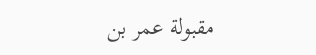مقبولة عمر بن